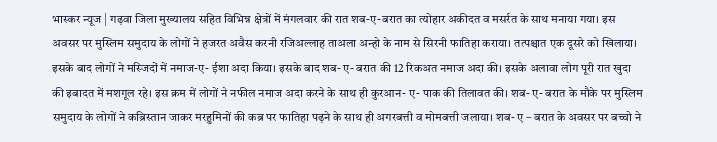भास्कर न्यूज | गढ़वा जिला मुख्यालय सहित विभिन्न क्षेत्रों में मंगलवार की रात शब-ए-बरात का त्योहार अकीदत व मसर्रत के साथ मनाया गया। इस अवसर पर मुस्लिम समुदाय के लोगों ने हजरत अवैस करनी रजिअल्लाह ताअला अन्हो के नाम से सिरनी फातिहा कराया। तत्पश्चात एक दूसरे को खिलाया। इसके बाद लोगों ने मस्जिदों में नमाज-ए- ईशा अदा किया। इसके बाद शब- ए- बरात की 12 रिकअत नमाज अदा की। इसके अलावा लोग पूरी रात खुदा की इबादत में मशगूल रहे। इस क्रम में लोगों ने नफील नमाज अदा करने के साथ ही कुरआन- ए- पाक की तिलावत की। शब- ए- बरात के मौके पर मुस्लिम समुदाय के लोगों ने कब्रिस्तान जाकर मरहुमिनों की कब्र पर फातिहा पढ़ने के साथ ही अगरबत्ती व मोमबत्ती जलाया। शब- ए – बरात के अवसर पर बच्चो ने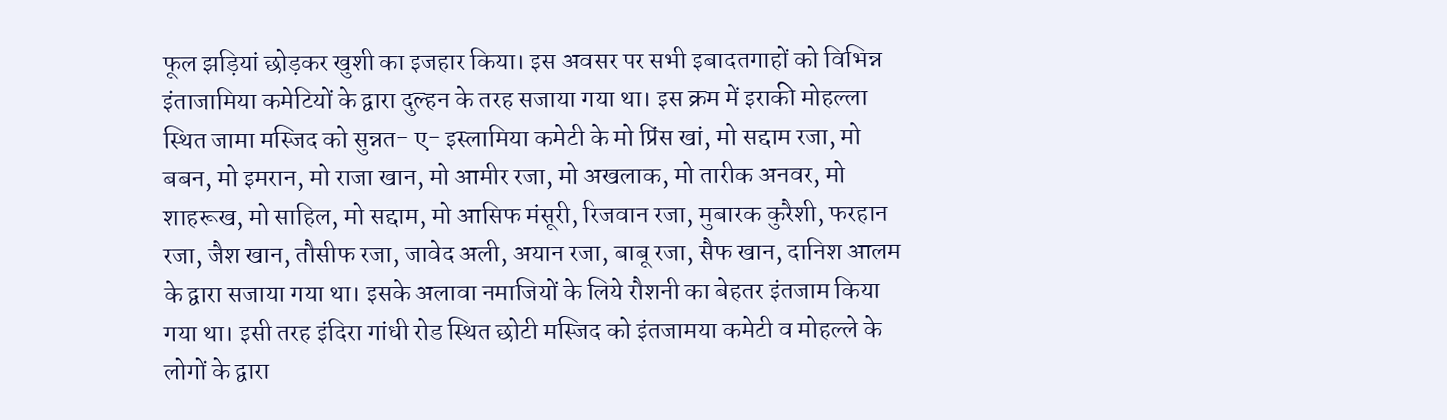फूल झड़ियां छोड़कर खुशी का इजहार किया। इस अवसर पर सभी इबादतगाहों को विभिन्न इंताजामिया कमेटियों के द्वारा दुल्हन के तरह सजाया गया था। इस क्रम में इराकी मोहल्ला स्थित जामा मस्जिद को सुन्नत- ए- इस्लामिया कमेटी के मो प्रिंस खां, मो सद्दाम रजा, मो बबन, मो इमरान, मो राजा खान, मो आमीर रजा, मो अखलाक, मो तारीक अनवर, मो शाहरूख, मो साहिल, मो सद्दाम, मो आसिफ मंसूरी, रिजवान रजा, मुबारक कुरैशी, फरहान रजा, जैश खान, तौसीफ रजा, जावेद अली, अयान रजा, बाबू रजा, सैफ खान, दानिश आलम के द्वारा सजाया गया था। इसके अलावा नमाजियों के लिये रौशनी का बेहतर इंतजाम किया गया था। इसी तरह इंदिरा गांधी रोड स्थित छोटी मस्जिद को इंतजामया कमेटी व मोहल्ले के लोगों के द्वारा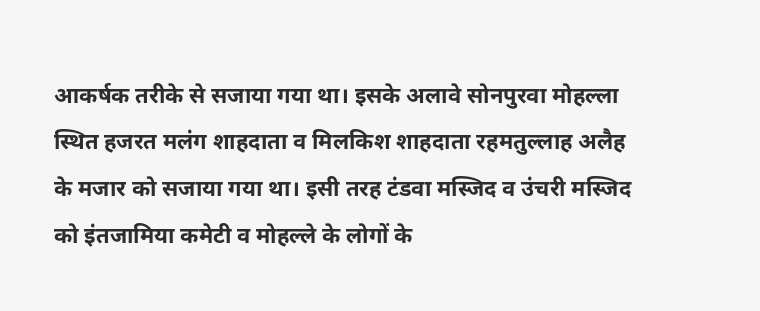आकर्षक तरीके से सजाया गया था। इसके अलावे सोनपुरवा मोहल्ला स्थित हजरत मलंग शाहदाता व मिलकिश शाहदाता रहमतुल्लाह अलैह के मजार को सजाया गया था। इसी तरह टंडवा मस्जिद व उंचरी मस्जिद को इंतजामिया कमेटी व मोहल्ले के लोगों के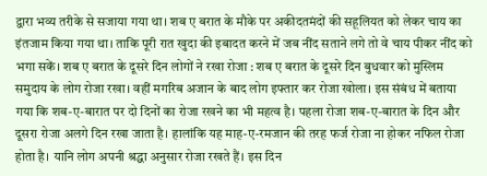द्वारा भव्य तरीके से सजाया गया था। शब ए बरात के मौके पर अकीदतमंदों की सहूलियत को लेकर चाय का इंतजाम किया गया था। ताकि पूरी रात खुदा की इबादत करने में जब नींद सताने लगे तो वे चाय पीकर नींद को भगा सकें। शब ए बरात के दूसरे दिन लोगों ने रखा रोजा : शब ए बरात के दूसरे दिन बुधवार को मुस्लिम समुदाय के लोग रोजा रखा। वहीं मगरिब अजान के बाद लोग इफ्तार कर रोजा खोला। इस संबंध में बताया गया कि शब-ए-बारात पर दो दिनों का रोजा रखने का भी महत्व है। पहला रोजा शब-ए-बारात के दिन और दूसरा रोजा अलगे दिन रखा जाता है। हालांकि यह माह-ए-रमजान की तरह फर्ज रोजा ना होकर नफिल रोजा होता है। यानि लोग अपनी श्रद्धा अनुसार रोजा रखते हैं। इस दिन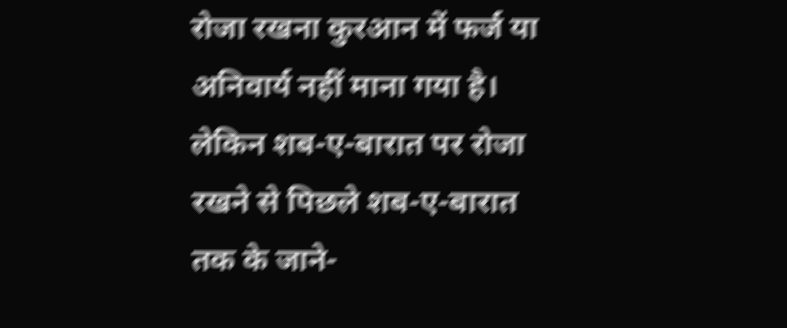रोजा रखना कुरआन में फर्ज या अनिवार्य नहीं माना गया है। लेकिन शब-ए-बारात पर रोजा रखने से पिछले शब-ए-बारात तक के जाने-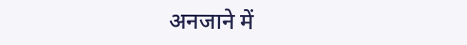अनजाने में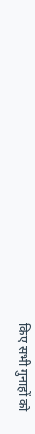किए सभी गुनाहों को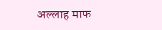अल्लाह माफ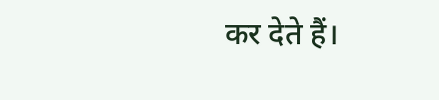कर देते हैं।